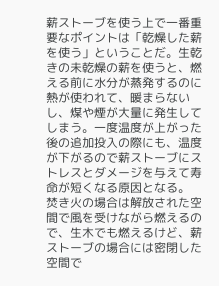薪ストーブを使う上で一番重要なポイントは「乾燥した薪を使う」ということだ。生乾きの未乾燥の薪を使うと、燃える前に水分が蒸発するのに熱が使われて、暖まらないし、煤や煙が大量に発生してしまう。一度温度が上がった後の追加投入の際にも、温度が下がるので薪ストーブにストレスとダメージを与えて寿命が短くなる原因となる。
焚き火の場合は解放された空間で風を受けながら燃えるので、生木でも燃えるけど、薪ストーブの場合には密閉した空間で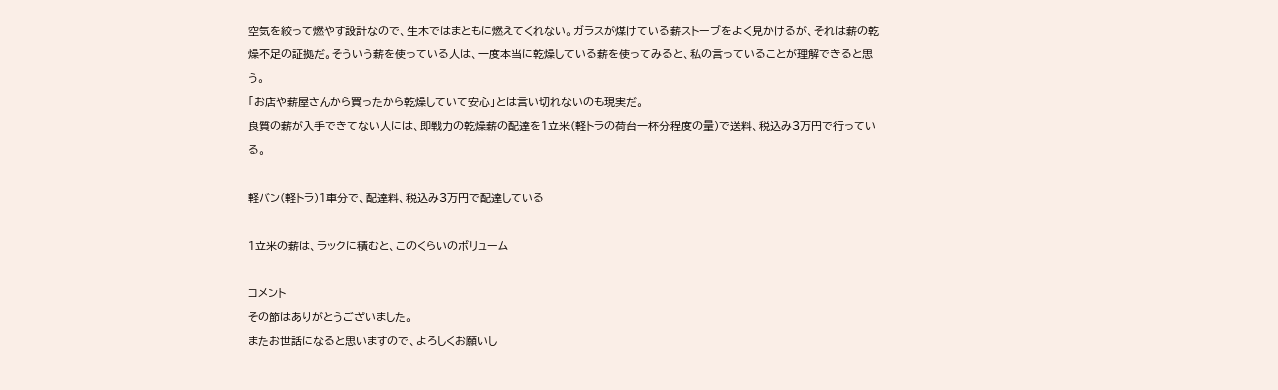空気を絞って燃やす設計なので、生木ではまともに燃えてくれない。ガラスが煤けている薪ストーブをよく見かけるが、それは薪の乾燥不足の証拠だ。そういう薪を使っている人は、一度本当に乾燥している薪を使ってみると、私の言っていることが理解できると思う。
「お店や薪屋さんから買ったから乾燥していて安心」とは言い切れないのも現実だ。
良質の薪が入手できてない人には、即戦力の乾燥薪の配達を1立米(軽トラの荷台一杯分程度の量)で送料、税込み3万円で行っている。

軽バン(軽トラ)1車分で、配達料、税込み3万円で配達している

1立米の薪は、ラックに積むと、このくらいのボリューム

コメント
その節はありがとうございました。
またお世話になると思いますので、よろしくお願いし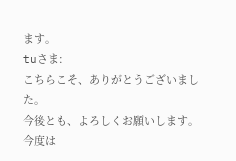ます。
tuさま:
こちらこそ、ありがとうございました。
今後とも、よろしくお願いします。
今度は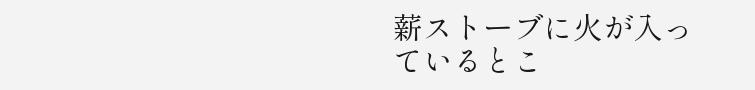薪ストーブに火が入っているとこ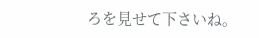ろを見せて下さいね。